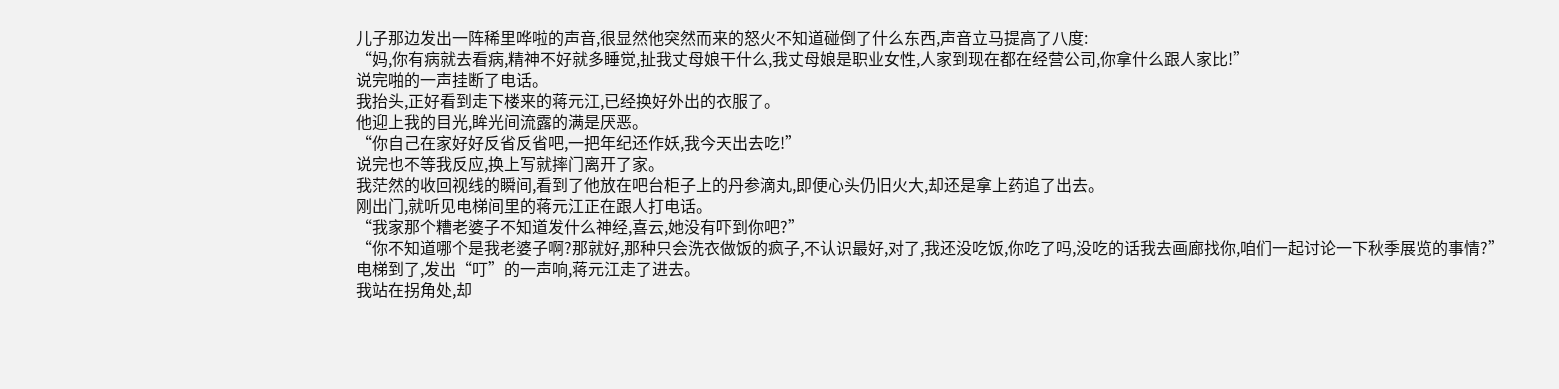儿子那边发出一阵稀里哗啦的声音,很显然他突然而来的怒火不知道碰倒了什么东西,声音立马提高了八度:
“妈,你有病就去看病,精神不好就多睡觉,扯我丈母娘干什么,我丈母娘是职业女性,人家到现在都在经营公司,你拿什么跟人家比!”
说完啪的一声挂断了电话。
我抬头,正好看到走下楼来的蒋元江,已经换好外出的衣服了。
他迎上我的目光,眸光间流露的满是厌恶。
“你自己在家好好反省反省吧,一把年纪还作妖,我今天出去吃!”
说完也不等我反应,换上写就摔门离开了家。
我茫然的收回视线的瞬间,看到了他放在吧台柜子上的丹参滴丸,即便心头仍旧火大,却还是拿上药追了出去。
刚出门,就听见电梯间里的蒋元江正在跟人打电话。
“我家那个糟老婆子不知道发什么神经,喜云,她没有吓到你吧?”
“你不知道哪个是我老婆子啊?那就好,那种只会洗衣做饭的疯子,不认识最好,对了,我还没吃饭,你吃了吗,没吃的话我去画廊找你,咱们一起讨论一下秋季展览的事情?”
电梯到了,发出“叮”的一声响,蒋元江走了进去。
我站在拐角处,却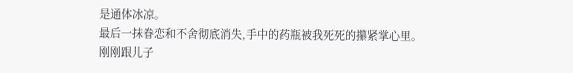是通体冰凉。
最后一抹眷恋和不舍彻底消失,手中的药瓶被我死死的攥紧掌心里。
刚刚跟儿子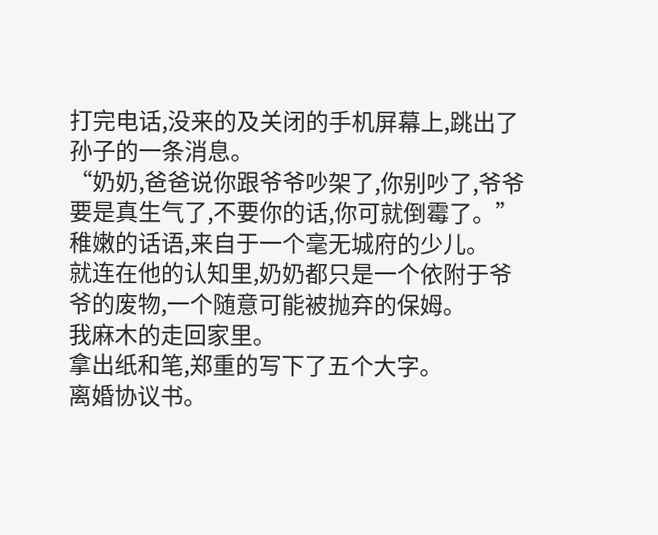打完电话,没来的及关闭的手机屏幕上,跳出了孙子的一条消息。
“奶奶,爸爸说你跟爷爷吵架了,你别吵了,爷爷要是真生气了,不要你的话,你可就倒霉了。”
稚嫩的话语,来自于一个毫无城府的少儿。
就连在他的认知里,奶奶都只是一个依附于爷爷的废物,一个随意可能被抛弃的保姆。
我麻木的走回家里。
拿出纸和笔,郑重的写下了五个大字。
离婚协议书。